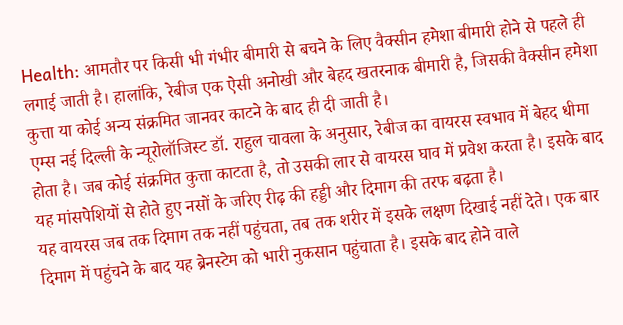Health: आमतौर पर किसी भी गंभीर बीमारी से बचने के लिए वैक्सीन हमेशा बीमारी होने से पहले ही लगाई जाती है। हालांकि, रेबीज एक ऐसी अनोखी और बेहद खतरनाक बीमारी है, जिसकी वैक्सीन हमेशा कुत्ता या कोई अन्य संक्रमित जानवर काटने के बाद ही दी जाती है।
एम्स नई दिल्ली के न्यूरोलॉजिस्ट डॉ. राहुल चावला के अनुसार, रेबीज का वायरस स्वभाव में बेहद धीमा होता है। जब कोई संक्रमित कुत्ता काटता है, तो उसकी लार से वायरस घाव में प्रवेश करता है। इसके बाद यह मांसपेशियों से होते हुए नसों के जरिए रीढ़ की हड्डी और दिमाग की तरफ बढ़ता है।
यह वायरस जब तक दिमाग तक नहीं पहुंचता, तब तक शरीर में इसके लक्षण दिखाई नहीं देते। एक बार दिमाग में पहुंचने के बाद यह ब्रेनस्टेम को भारी नुकसान पहुंचाता है। इसके बाद होने वाले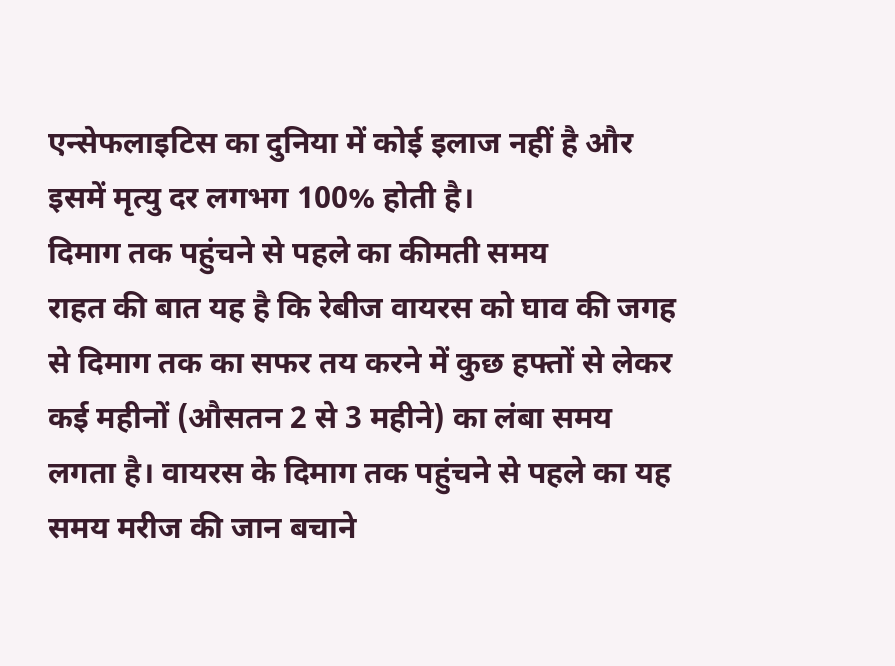एन्सेफलाइटिस का दुनिया में कोई इलाज नहीं है और इसमें मृत्यु दर लगभग 100% होती है।
दिमाग तक पहुंचने से पहले का कीमती समय
राहत की बात यह है कि रेबीज वायरस को घाव की जगह से दिमाग तक का सफर तय करने में कुछ हफ्तों से लेकर कई महीनों (औसतन 2 से 3 महीने) का लंबा समय लगता है। वायरस के दिमाग तक पहुंचने से पहले का यह समय मरीज की जान बचाने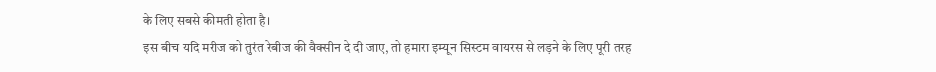के लिए सबसे कीमती होता है।
इस बीच यदि मरीज को तुरंत रेबीज की वैक्सीन दे दी जाए, तो हमारा इम्यून सिस्टम वायरस से लड़ने के लिए पूरी तरह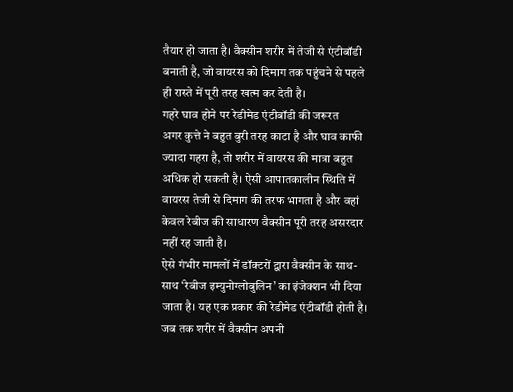तैयार हो जाता है। वैक्सीन शरीर में तेजी से एंटीबॉडी बनाती है, जो वायरस को दिमाग तक पहुंचने से पहले ही रास्ते में पूरी तरह खत्म कर देती है।
गहरे घाव होने पर रेडीमेड एंटीबॉडी की जरूरत
अगर कुत्ते ने बहुत बुरी तरह काटा है और घाव काफी ज्यादा गहरा है, तो शरीर में वायरस की मात्रा बहुत अधिक हो सकती है। ऐसी आपातकालीन स्थिति में वायरस तेजी से दिमाग की तरफ भागता है और वहां केवल रेबीज की साधारण वैक्सीन पूरी तरह असरदार नहीं रह जाती है।
ऐसे गंभीर मामलों में डॉक्टरों द्वारा वैक्सीन के साथ-साथ ‘रेबीज इम्युनोग्लोबुलिन’ का इंजेक्शन भी दिया जाता है। यह एक प्रकार की रेडीमेड एंटीबॉडी होती है। जब तक शरीर में वैक्सीन अपनी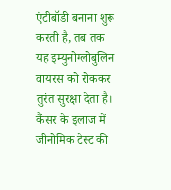एंटीबॉडी बनाना शुरू करती है, तब तक यह इम्युनोग्लोबुलिन वायरस को रोककर तुरंत सुरक्षा देता है।
कैंसर के इलाज में जीनोमिक टेस्ट की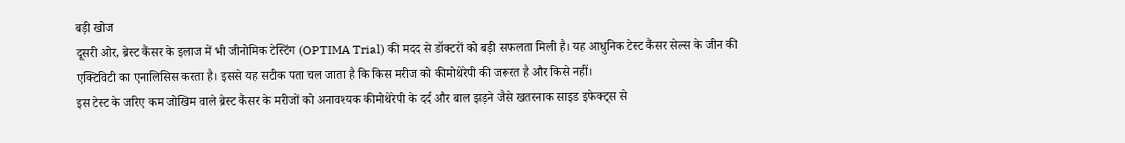बड़ी खोज
दूसरी ओर, ब्रेस्ट कैंसर के इलाज में भी जीनोमिक टेस्टिंग (OPTIMA Trial) की मदद से डॉक्टरों को बड़ी सफलता मिली है। यह आधुनिक टेस्ट कैंसर सेल्स के जीन की एक्टिविटी का एनालिसिस करता है। इससे यह सटीक पता चल जाता है कि किस मरीज को कीमोथेरेपी की जरूरत है और किसे नहीं।
इस टेस्ट के जरिए कम जोखिम वाले ब्रेस्ट कैंसर के मरीजों को अनावश्यक कीमोथेरेपी के दर्द और बाल झड़ने जैसे खतरनाक साइड इफेक्ट्स से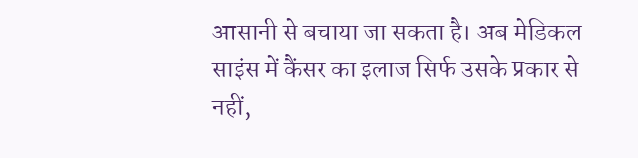आसानी से बचाया जा सकता है। अब मेडिकल साइंस में कैंसर का इलाज सिर्फ उसके प्रकार से नहीं,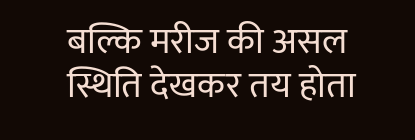बल्कि मरीज की असल स्थिति देखकर तय होता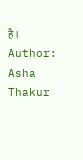है।
Author: Asha Thakur